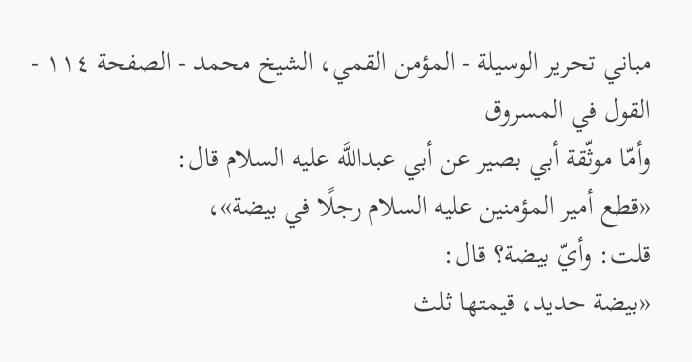مباني تحرير الوسيلة - المؤمن القمي، الشيخ محمد - الصفحة ١١٤ - القول في المسروق
وأمّا موثّقة أبي بصير عن أبي عبداللَّه عليه السلام قال:
«قطع أمير المؤمنين عليه السلام رجلًا في بيضة»،
قلت: وأيّ بيضة؟ قال:
«بيضة حديد، قيمتها ثلث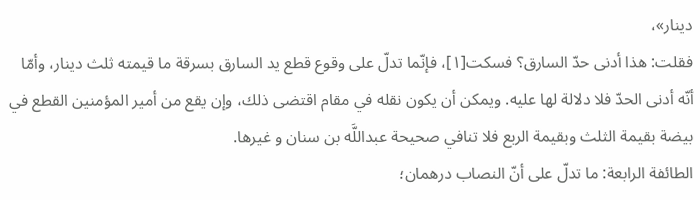دينار»،
فقلت: هذا أدنى حدّ السارق؟ فسكت[١]، فإنّما تدلّ على وقوع قطع يد السارق بسرقة ما قيمته ثلث دينار، وأمّا أنّه أدنى الحدّ فلا دلالة لها عليه. ويمكن أن يكون نقله في مقام اقتضى ذلك، وإن يقع من أمير المؤمنين القطع في بيضة بقيمة الثلث وبقيمة الربع فلا تنافي صحيحة عبداللَّه بن سنان و غيرها.
الطائفة الرابعة: ما تدلّ على أنّ النصاب درهمان؛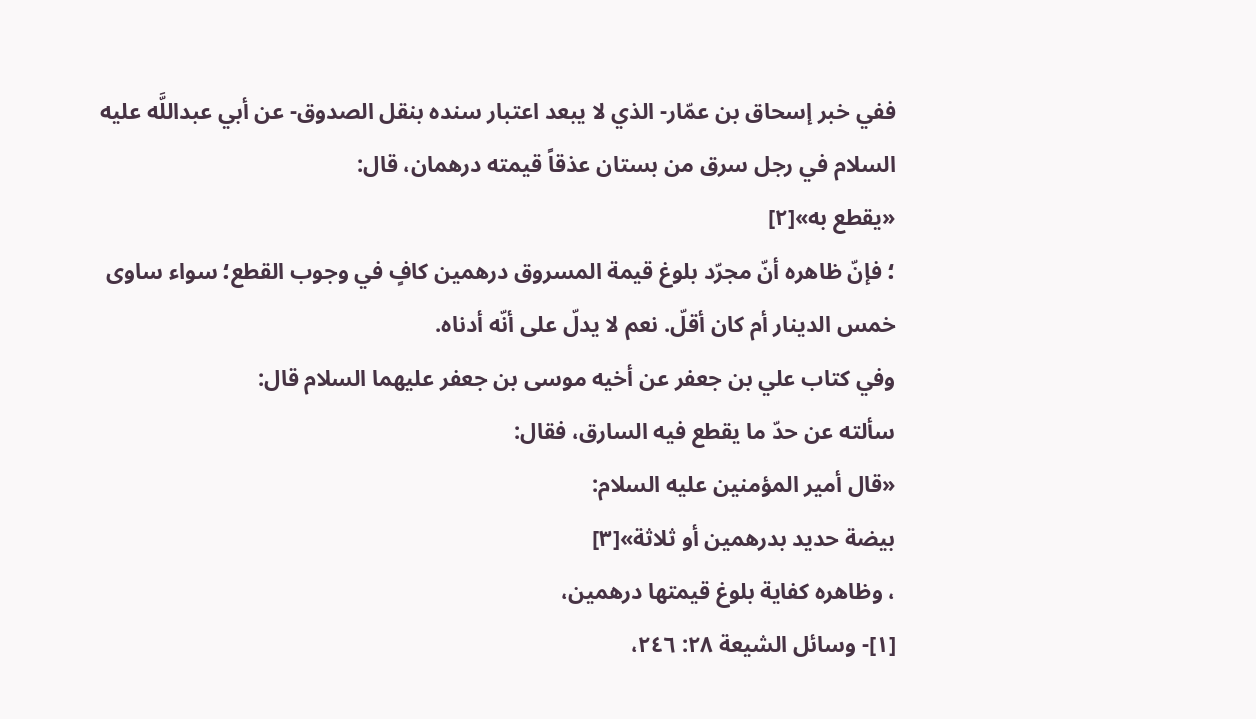ففي خبر إسحاق بن عمّار- الذي لا يبعد اعتبار سنده بنقل الصدوق- عن أبي عبداللَّه عليه السلام في رجل سرق من بستان عذقاً قيمته درهمان، قال:
«يقطع به»[٢]
؛ فإنّ ظاهره أنّ مجرّد بلوغ قيمة المسروق درهمين كافٍ في وجوب القطع؛ سواء ساوى خمس الدينار أم كان أقلّ. نعم لا يدلّ على أنّه أدناه.
وفي كتاب علي بن جعفر عن أخيه موسى بن جعفر عليهما السلام قال:
سألته عن حدّ ما يقطع فيه السارق، فقال:
«قال أمير المؤمنين عليه السلام:
بيضة حديد بدرهمين أو ثلاثة»[٣]
، وظاهره كفاية بلوغ قيمتها درهمين،
[١]- وسائل الشيعة ٢٨: ٢٤٦،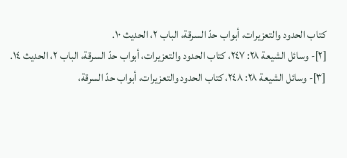كتاب الحدود والتعزيرات، أبواب حدّ السرقة، الباب ٢، الحديث ١٠.
[٢]- وسائل الشيعة ٢٨: ٢٤٧، كتاب الحدود والتعزيرات، أبواب حدّ السرقة، الباب ٢، الحديث ١٤.
[٣]- وسائل الشيعة ٢٨: ٢٤٨، كتاب الحدود والتعزيرات، أبواب حدّ السرقة،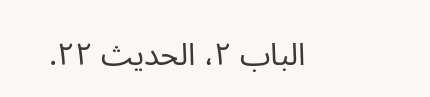الباب ٢، الحديث ٢٢.